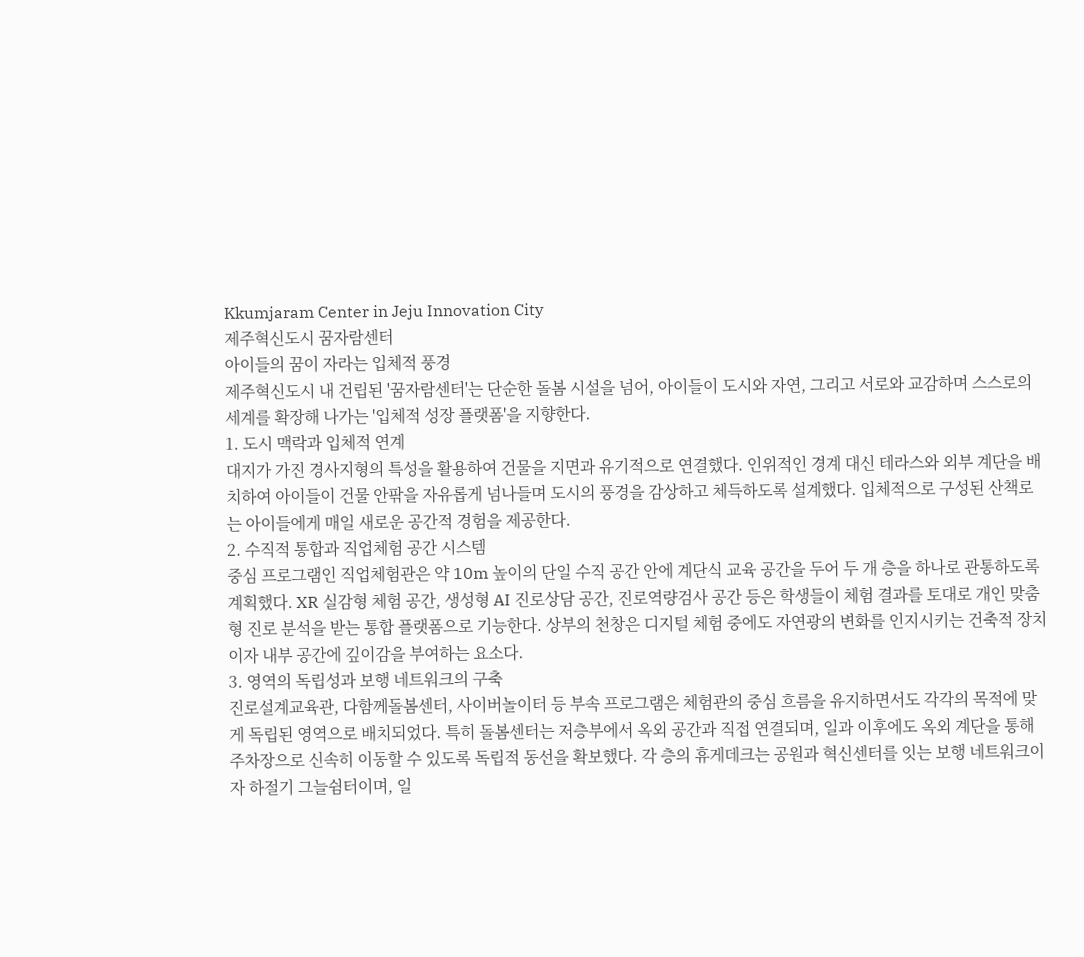Kkumjaram Center in Jeju Innovation City
제주혁신도시 꿈자람센터
아이들의 꿈이 자라는 입체적 풍경
제주혁신도시 내 건립된 '꿈자람센터'는 단순한 돌봄 시설을 넘어, 아이들이 도시와 자연, 그리고 서로와 교감하며 스스로의 세계를 확장해 나가는 '입체적 성장 플랫폼'을 지향한다.
1. 도시 맥락과 입체적 연계
대지가 가진 경사지형의 특성을 활용하여 건물을 지면과 유기적으로 연결했다. 인위적인 경계 대신 테라스와 외부 계단을 배치하여 아이들이 건물 안팎을 자유롭게 넘나들며 도시의 풍경을 감상하고 체득하도록 설계했다. 입체적으로 구성된 산책로는 아이들에게 매일 새로운 공간적 경험을 제공한다.
2. 수직적 통합과 직업체험 공간 시스템
중심 프로그램인 직업체험관은 약 10m 높이의 단일 수직 공간 안에 계단식 교육 공간을 두어 두 개 층을 하나로 관통하도록 계획했다. XR 실감형 체험 공간, 생성형 AI 진로상담 공간, 진로역량검사 공간 등은 학생들이 체험 결과를 토대로 개인 맞춤형 진로 분석을 받는 통합 플랫폼으로 기능한다. 상부의 천창은 디지털 체험 중에도 자연광의 변화를 인지시키는 건축적 장치이자 내부 공간에 깊이감을 부여하는 요소다.
3. 영역의 독립성과 보행 네트워크의 구축
진로설계교육관, 다함께돌봄센터, 사이버놀이터 등 부속 프로그램은 체험관의 중심 흐름을 유지하면서도 각각의 목적에 맞게 독립된 영역으로 배치되었다. 특히 돌봄센터는 저층부에서 옥외 공간과 직접 연결되며, 일과 이후에도 옥외 계단을 통해 주차장으로 신속히 이동할 수 있도록 독립적 동선을 확보했다. 각 층의 휴게데크는 공원과 혁신센터를 잇는 보행 네트워크이자 하절기 그늘쉼터이며, 일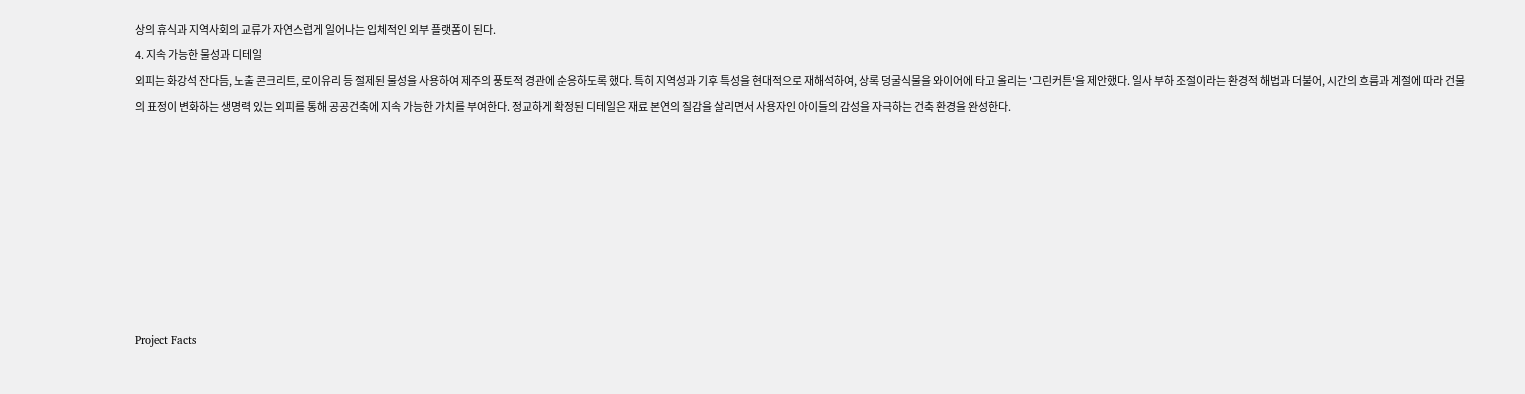상의 휴식과 지역사회의 교류가 자연스럽게 일어나는 입체적인 외부 플랫폼이 된다.
4. 지속 가능한 물성과 디테일
외피는 화강석 잔다듬, 노출 콘크리트, 로이유리 등 절제된 물성을 사용하여 제주의 풍토적 경관에 순응하도록 했다. 특히 지역성과 기후 특성을 현대적으로 재해석하여, 상록 덩굴식물을 와이어에 타고 올리는 '그린커튼'을 제안했다. 일사 부하 조절이라는 환경적 해법과 더불어, 시간의 흐름과 계절에 따라 건물의 표정이 변화하는 생명력 있는 외피를 통해 공공건축에 지속 가능한 가치를 부여한다. 정교하게 확정된 디테일은 재료 본연의 질감을 살리면서 사용자인 아이들의 감성을 자극하는 건축 환경을 완성한다.








Project Facts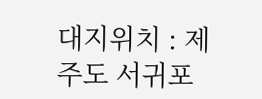대지위치 : 제주도 서귀포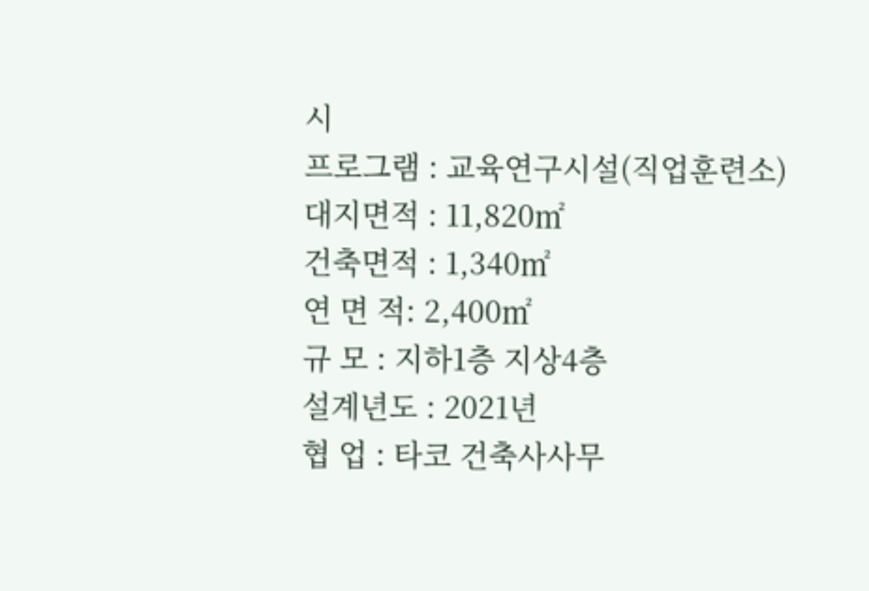시
프로그램 : 교육연구시설(직업훈련소)
대지면적 : 11,820㎡
건축면적 : 1,340㎡
연 면 적: 2,400㎡
규 모 : 지하1층 지상4층
설계년도 : 2021년
협 업 : 타코 건축사사무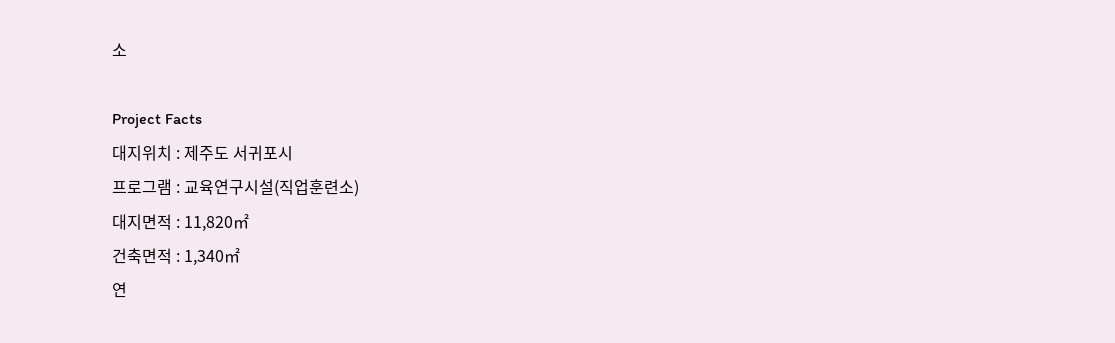소

Project Facts
대지위치 : 제주도 서귀포시
프로그램 : 교육연구시설(직업훈련소)
대지면적 : 11,820㎡
건축면적 : 1,340㎡
연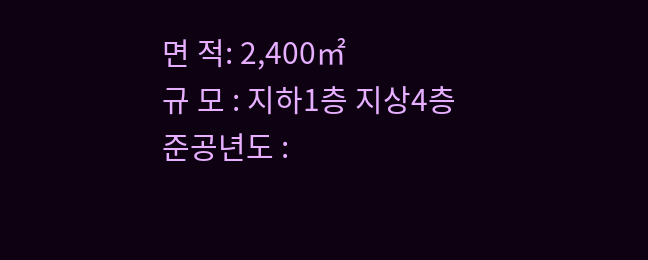면 적: 2,400㎡
규 모 : 지하1층 지상4층
준공년도 :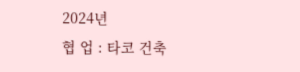2024년
협 업 : 타코 건축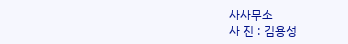사사무소
사 진 : 김용성